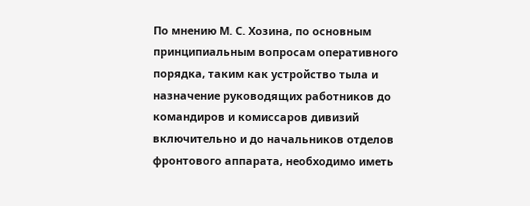По мнению М. С. Хозина, по основным принципиальным вопросам оперативного порядка, таким как устройство тыла и назначение руководящих работников до командиров и комиссаров дивизий включительно и до начальников отделов фронтового аппарата, необходимо иметь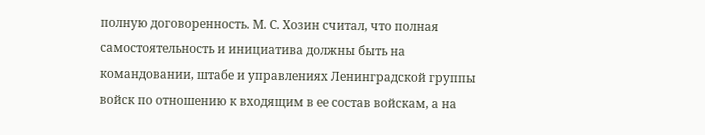полную договоренность. М. С. Хозин считал, что полная самостоятельность и инициатива должны быть на командовании, штабе и управлениях Ленинградской группы войск по отношению к входящим в ее состав войскам, а на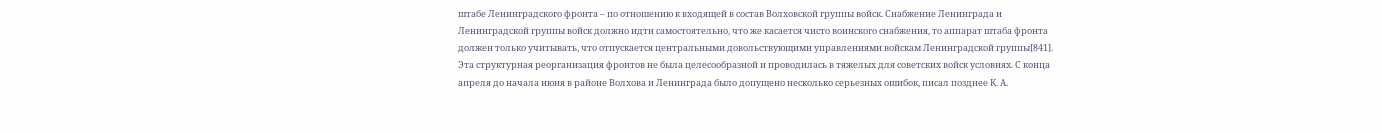штабе Ленинградского фронта – по отношению к входящей в состав Волховской группы войск. Снабжение Ленинграда и Ленинградской группы войск должно идти самостоятельно, что же касается чисто воинского снабжения, то аппарат штаба фронта должен только учитывать, что отпускается центральными довольствующими управлениями войскам Ленинградской группы[841].
Эта структурная реорганизация фронтов не была целесообразной и проводилась в тяжелых для советских войск условиях. С конца апреля до начала июня в районе Волхова и Ленинграда было допущено несколько серьезных ошибок, писал позднее К. А.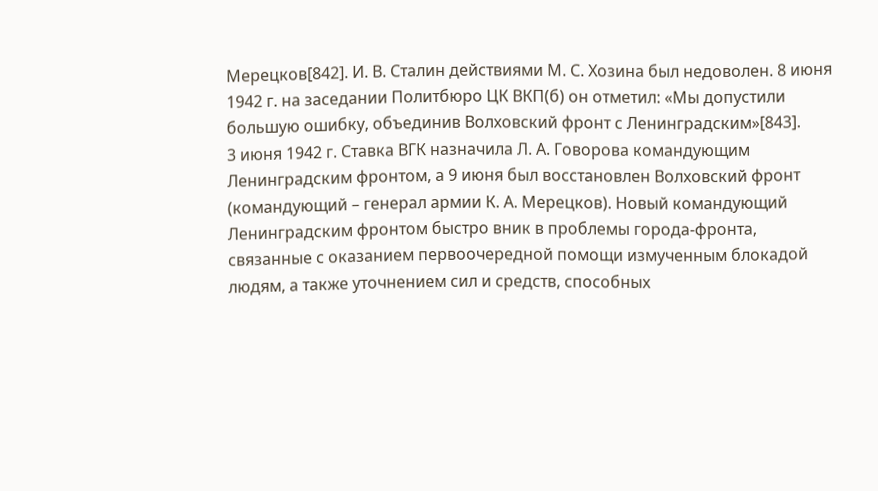Мерецков[842]. И. В. Сталин действиями М. С. Хозина был недоволен. 8 июня 1942 г. на заседании Политбюро ЦК ВКП(б) он отметил: «Мы допустили большую ошибку, объединив Волховский фронт с Ленинградским»[843].
3 июня 1942 г. Ставка ВГК назначила Л. А. Говорова командующим Ленинградским фронтом, а 9 июня был восстановлен Волховский фронт (командующий – генерал армии К. А. Мерецков). Новый командующий Ленинградским фронтом быстро вник в проблемы города-фронта, связанные с оказанием первоочередной помощи измученным блокадой людям, а также уточнением сил и средств, способных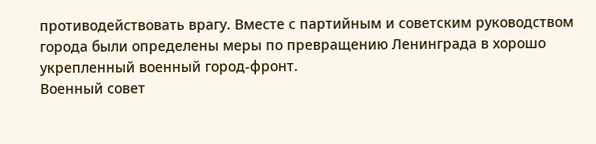противодействовать врагу. Вместе с партийным и советским руководством города были определены меры по превращению Ленинграда в хорошо укрепленный военный город-фронт.
Военный совет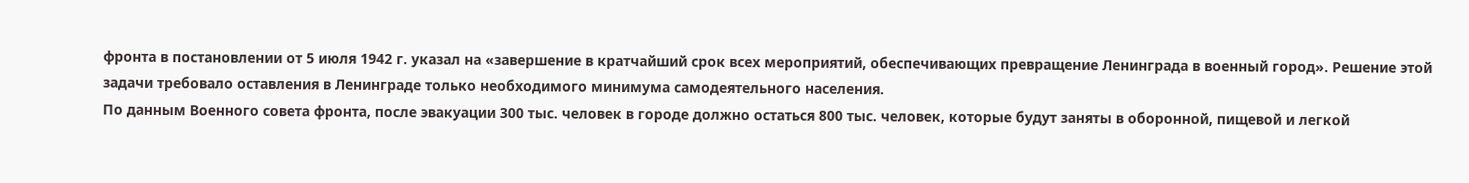фронта в постановлении от 5 июля 1942 г. указал на «завершение в кратчайший срок всех мероприятий, обеспечивающих превращение Ленинграда в военный город». Решение этой задачи требовало оставления в Ленинграде только необходимого минимума самодеятельного населения.
По данным Военного совета фронта, после эвакуации 300 тыс. человек в городе должно остаться 800 тыс. человек, которые будут заняты в оборонной, пищевой и легкой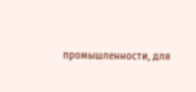промышленности, для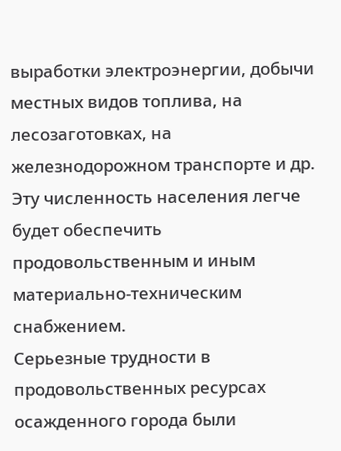выработки электроэнергии, добычи местных видов топлива, на лесозаготовках, на железнодорожном транспорте и др. Эту численность населения легче будет обеспечить продовольственным и иным материально-техническим снабжением.
Серьезные трудности в продовольственных ресурсах осажденного города были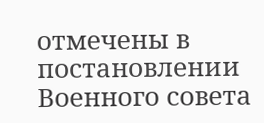отмечены в постановлении Военного совета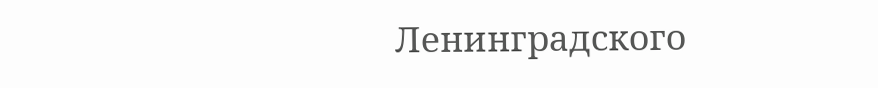Ленинградского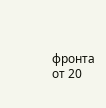фронта от 20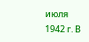июля 1942 г. В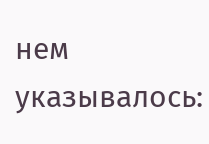нем указывалось: